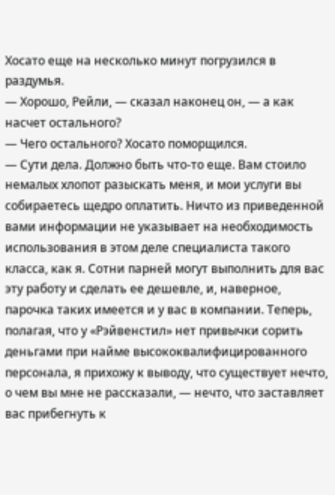Хосато еще на несколько минут погрузился в раздумья.
— Хорошо, Рейли, — сказал наконец он, — а как насчет остального?
— Чего остального? Хосато поморщился.
— Сути дела. Должно быть что-то еще. Вам стоило немалых хлопот разыскать меня, и мои услуги вы собираетесь щедро оплатить. Ничто из приведенной вами информации не указывает на необходимость использования в этом деле специалиста такого класса, как я. Сотни парней могут выполнить для вас эту работу и сделать ее дешевле, и, наверное, парочка таких имеется и у вас в компании. Теперь, полагая, что у «Рэйвенстил» нет привычки сорить деньгами при найме высококвалифицированного персонала, я прихожу к выводу, что существует нечто, о чем вы мне не рассказали, — нечто, что заставляет вас прибегнуть к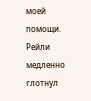моей помощи.
Рейли медленно глотнул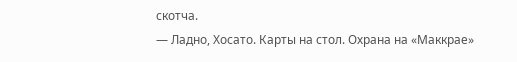скотча.
— Ладно, Хосато. Карты на стол. Охрана на «Маккрае»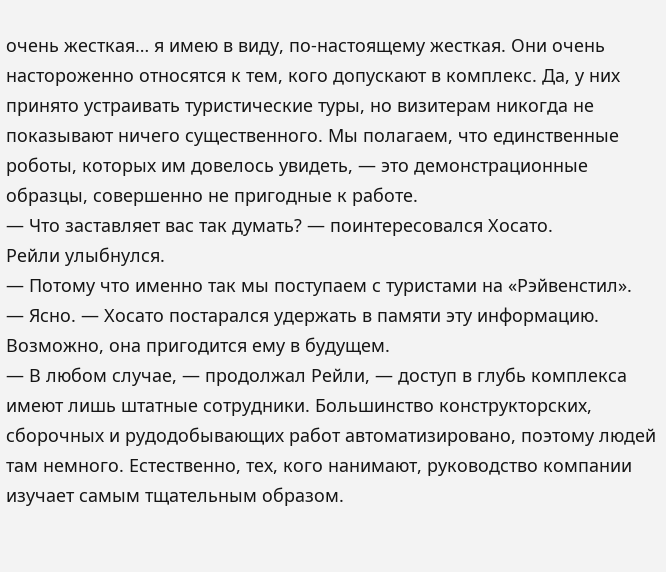очень жесткая… я имею в виду, по-настоящему жесткая. Они очень настороженно относятся к тем, кого допускают в комплекс. Да, у них принято устраивать туристические туры, но визитерам никогда не показывают ничего существенного. Мы полагаем, что единственные роботы, которых им довелось увидеть, — это демонстрационные образцы, совершенно не пригодные к работе.
— Что заставляет вас так думать? — поинтересовался Хосато.
Рейли улыбнулся.
— Потому что именно так мы поступаем с туристами на «Рэйвенстил».
— Ясно. — Хосато постарался удержать в памяти эту информацию. Возможно, она пригодится ему в будущем.
— В любом случае, — продолжал Рейли, — доступ в глубь комплекса имеют лишь штатные сотрудники. Большинство конструкторских, сборочных и рудодобывающих работ автоматизировано, поэтому людей там немного. Естественно, тех, кого нанимают, руководство компании изучает самым тщательным образом.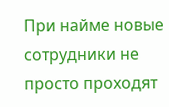При найме новые сотрудники не просто проходят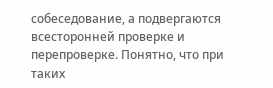собеседование, а подвергаются всесторонней проверке и перепроверке. Понятно, что при таких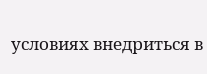условиях внедриться в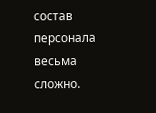состав персонала весьма сложно.